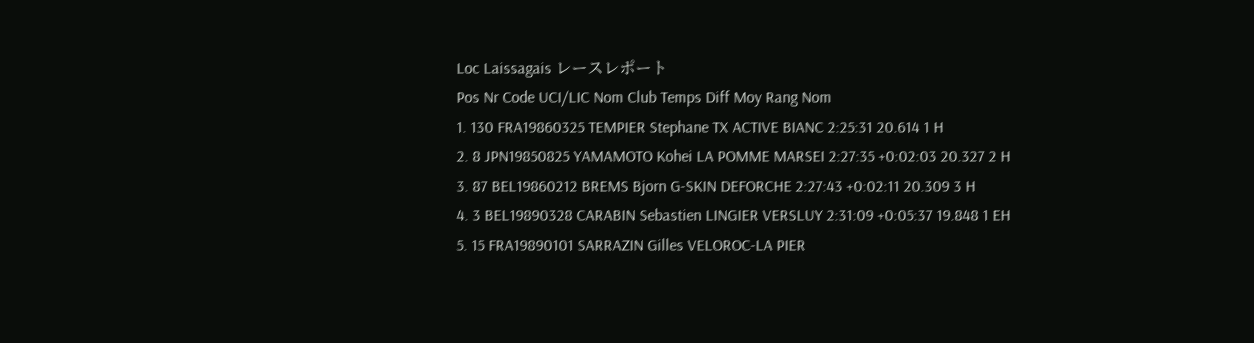Loc Laissagais レースレポート
Pos Nr Code UCI/LIC Nom Club Temps Diff Moy Rang Nom
1. 130 FRA19860325 TEMPIER Stephane TX ACTIVE BIANC 2:25:31 20.614 1 H
2. 8 JPN19850825 YAMAMOTO Kohei LA POMME MARSEI 2:27:35 +0:02:03 20.327 2 H
3. 87 BEL19860212 BREMS Bjorn G-SKIN DEFORCHE 2:27:43 +0:02:11 20.309 3 H
4. 3 BEL19890328 CARABIN Sebastien LINGIER VERSLUY 2:31:09 +0:05:37 19.848 1 EH
5. 15 FRA19890101 SARRAZIN Gilles VELOROC-LA PIER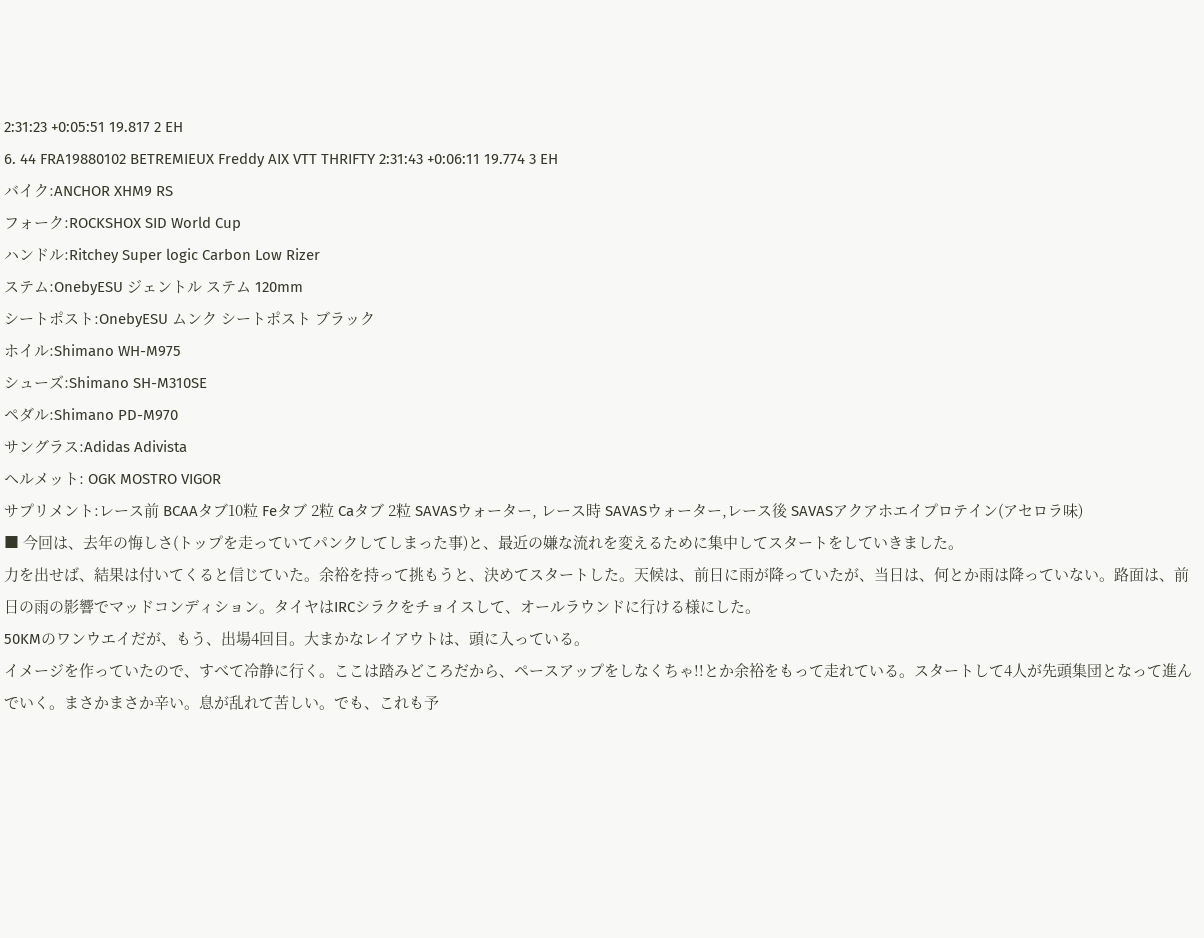2:31:23 +0:05:51 19.817 2 EH
6. 44 FRA19880102 BETREMIEUX Freddy AIX VTT THRIFTY 2:31:43 +0:06:11 19.774 3 EH
バイク:ANCHOR XHM9 RS
フォーク:ROCKSHOX SID World Cup
ハンドル:Ritchey Super logic Carbon Low Rizer
ステム:OnebyESU ジェントル ステム 120mm
シートポスト:OnebyESU ムンク シートポスト ブラック
ホイル:Shimano WH-M975
シューズ:Shimano SH-M310SE
ペダル:Shimano PD-M970
サングラス:Adidas Adivista
ヘルメット: OGK MOSTRO VIGOR
サプリメント:レース前 BCAAタブ10粒 Feタブ 2粒 Caタブ 2粒 SAVASウォーター, レース時 SAVASウォーター,レース後 SAVASアクアホエイプロテイン(アセロラ味)
■ 今回は、去年の悔しさ(トップを走っていてパンクしてしまった事)と、最近の嫌な流れを変えるために集中してスタートをしていきました。
力を出せば、結果は付いてくると信じていた。余裕を持って挑もうと、決めてスタートした。天候は、前日に雨が降っていたが、当日は、何とか雨は降っていない。路面は、前日の雨の影響でマッドコンディション。タイヤはIRCシラクをチョイスして、オールラウンドに行ける様にした。
50KMのワンウエイだが、もう、出場4回目。大まかなレイアウトは、頭に入っている。
イメージを作っていたので、すべて冷静に行く。ここは踏みどころだから、ペースアップをしなくちゃ!!とか余裕をもって走れている。スタートして4人が先頭集団となって進んでいく。まさかまさか辛い。息が乱れて苦しい。でも、これも予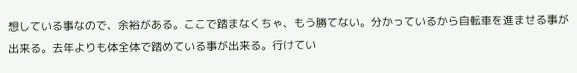想している事なので、余裕がある。ここで踏まなくちゃ、もう勝てない。分かっているから自転車を進ませる事が出来る。去年よりも体全体で踏めている事が出来る。行けてい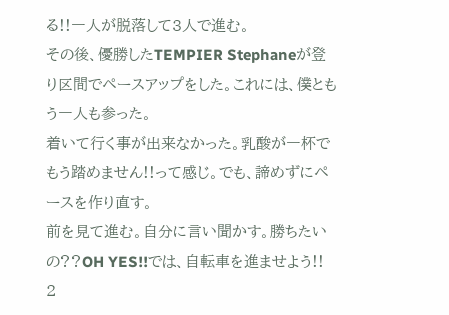る!!一人が脱落して3人で進む。
その後、優勝したTEMPIER Stephaneが登り区間でペースアップをした。これには、僕ともう一人も参った。
着いて行く事が出来なかった。乳酸が一杯でもう踏めません!!って感じ。でも、諦めずにペースを作り直す。
前を見て進む。自分に言い聞かす。勝ちたいの??OH YES!!では、自転車を進ませよう!!
2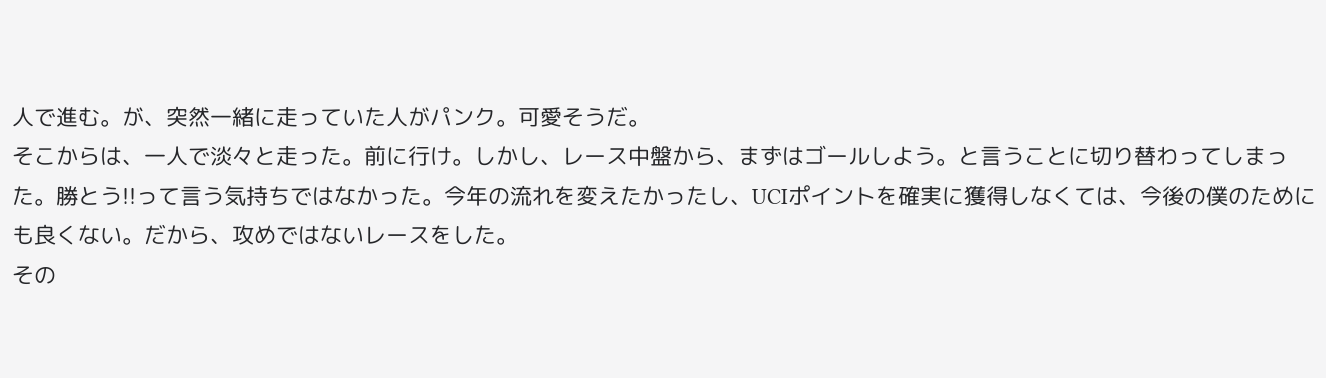人で進む。が、突然一緒に走っていた人がパンク。可愛そうだ。
そこからは、一人で淡々と走った。前に行け。しかし、レース中盤から、まずはゴールしよう。と言うことに切り替わってしまった。勝とう!!って言う気持ちではなかった。今年の流れを変えたかったし、UCIポイントを確実に獲得しなくては、今後の僕のためにも良くない。だから、攻めではないレースをした。
その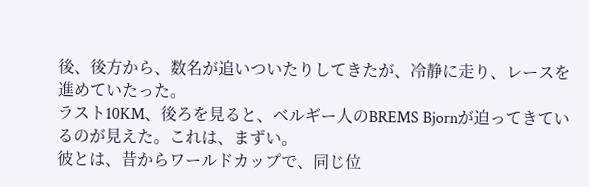後、後方から、数名が追いついたりしてきたが、冷静に走り、レースを進めていたった。
ラスト10KM、後ろを見ると、ベルギー人のBREMS Bjornが迫ってきているのが見えた。これは、まずい。
彼とは、昔からワールドカップで、同じ位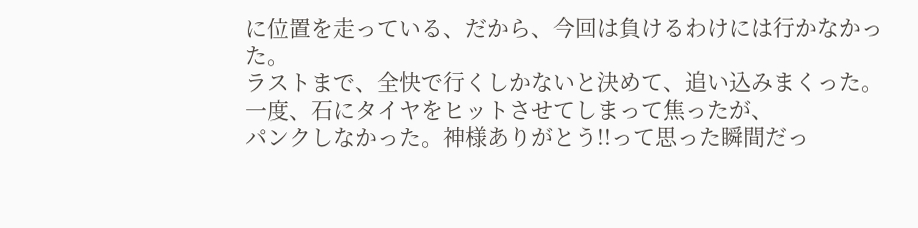に位置を走っている、だから、今回は負けるわけには行かなかった。
ラストまで、全快で行くしかないと決めて、追い込みまくった。一度、石にタイヤをヒットさせてしまって焦ったが、
パンクしなかった。神様ありがとう!!って思った瞬間だっ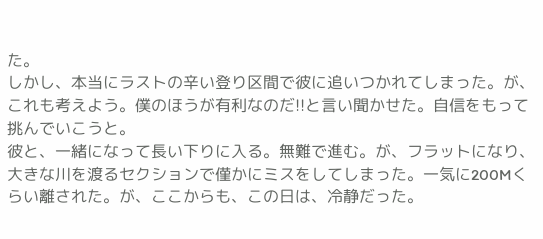た。
しかし、本当にラストの辛い登り区間で彼に追いつかれてしまった。が、これも考えよう。僕のほうが有利なのだ!!と言い聞かせた。自信をもって挑んでいこうと。
彼と、一緒になって長い下りに入る。無難で進む。が、フラットになり、大きな川を渡るセクションで僅かにミスをしてしまった。一気に200Mくらい離された。が、ここからも、この日は、冷静だった。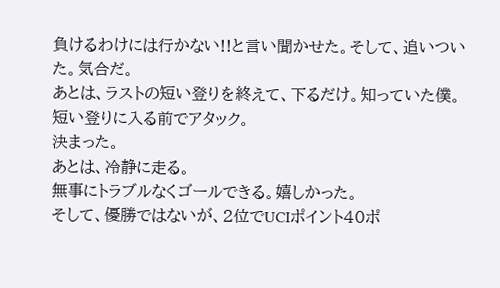負けるわけには行かない!!と言い聞かせた。そして、追いついた。気合だ。
あとは、ラストの短い登りを終えて、下るだけ。知っていた僕。
短い登りに入る前でアタック。
決まった。
あとは、冷静に走る。
無事にトラブルなくゴールできる。嬉しかった。
そして、優勝ではないが、2位でUCIポイント40ポ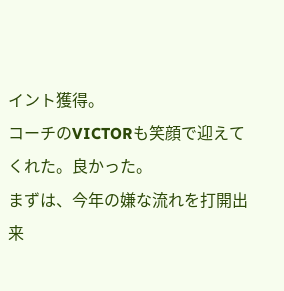イント獲得。
コーチのVICTORも笑顔で迎えてくれた。良かった。
まずは、今年の嫌な流れを打開出来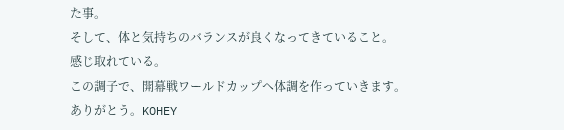た事。
そして、体と気持ちのバランスが良くなってきていること。
感じ取れている。
この調子で、開幕戦ワールドカップへ体調を作っていきます。
ありがとう。KOHEY